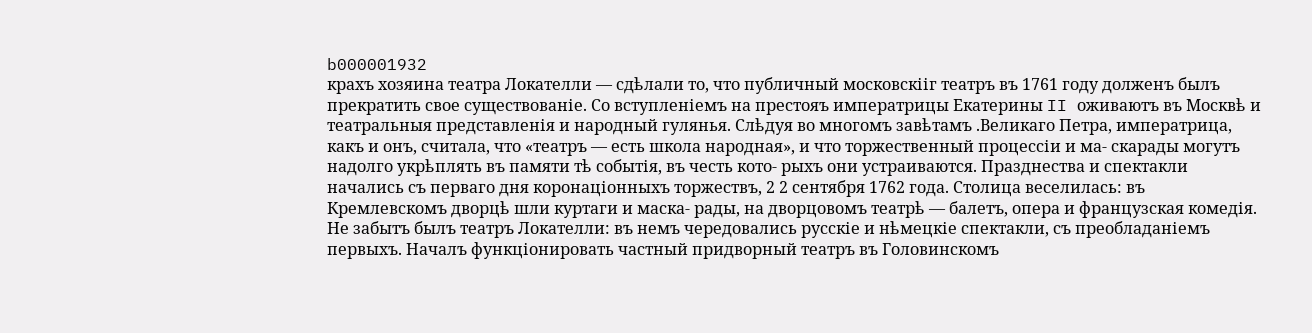b000001932
крахъ хозяина театра Локателли — сдѣлали то, что публичный московскііг театръ въ 1761 году долженъ былъ прекратить свое существованіе. Со вступленіемъ на престояъ императрицы Екатерины II оживаютъ въ Москвѣ и театральныя представленія и народный гулянья. Слѣдуя во многомъ завѣтамъ .Великаго Петра, императрица, какъ и онъ, считала, что «театръ — есть школа народная», и что торжественный процессіи и ма- скарады могутъ надолго укрѣплять въ памяти тѣ событія, въ честь кото- рыхъ они устраиваются. Празднества и спектакли начались съ перваго дня коронаціонныхъ торжествъ, 2 2 сентября 1762 года. Столица веселилась: въ Кремлевскомъ дворцѣ шли куртаги и маска- рады, на дворцовомъ театрѣ — балетъ, опера и французская комедія. Не забытъ былъ театръ Локателли: въ немъ чередовались русскіе и нѣмецкіе спектакли, съ преобладаніемъ первыхъ. Началъ функціонировать частный придворный театръ въ Головинскомъ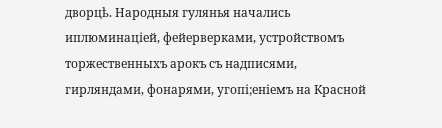дворцѣ. Народныя гулянья начались иплюминаціей, фейерверками, устройствомъ торжественныхъ арокъ съ надписями, гирляндами, фонарями, угопі;еніемъ на Красной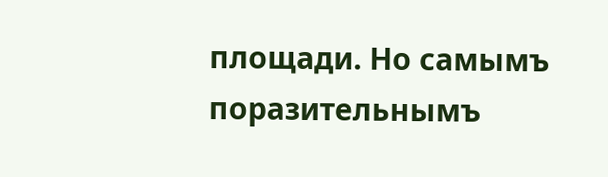площади. Но самымъ поразительнымъ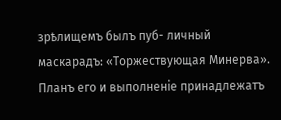зрѣлищемъ былъ пуб- личный маскарадъ: «Торжествующая Минерва». Планъ его и выполненіе принадлежатъ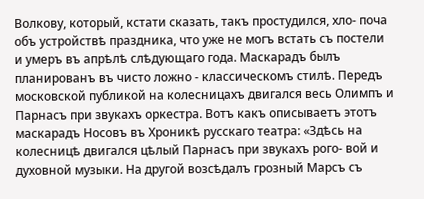Волкову, который, кстати сказать, такъ простудился, хло- поча объ устройствѣ праздника, что уже не могъ встать съ постели и умеръ въ апрѣлѣ слѣдующаго года. Маскарадъ былъ планированъ въ чисто ложно - классическомъ стилѣ. Передъ московской публикой на колесницахъ двигался весь Олимпъ и Парнасъ при звукахъ оркестра. Вотъ какъ описываетъ этотъ маскарадъ Носовъ въ Хроникѣ русскаго театра: «Здѣсь на колесницѣ двигался цѣлый Парнасъ при звукахъ рого- вой и духовной музыки. На другой возсѣдалъ грозный Марсъ съ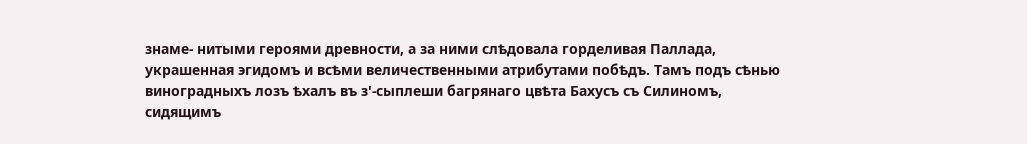знаме- нитыми героями древности, а за ними слѣдовала горделивая Паллада, украшенная эгидомъ и всѣми величественными атрибутами побѣдъ. Тамъ подъ сѣнью виноградныхъ лозъ ѣхалъ въ з'-сыплеши багрянаго цвѣта Бахусъ съ Силиномъ, сидящимъ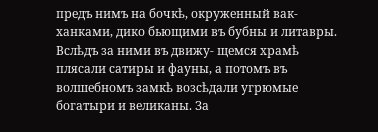предъ нимъ на бочкѣ, окруженный вак- ханками, дико бьющими въ бубны и литавры. Вслѣдъ за ними въ движу- щемся храмѣ плясали сатиры и фауны, а потомъ въ волшебномъ замкѣ возсѣдали угрюмые богатыри и великаны. За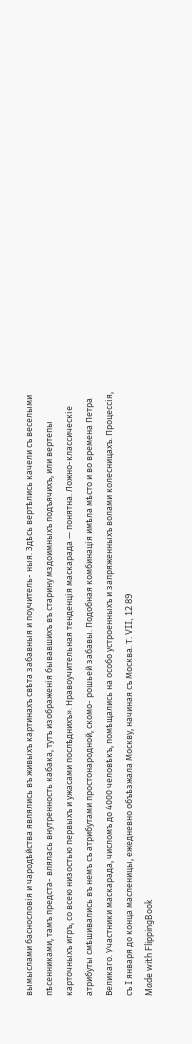вымыслами баснословія и чародѣйства являлись въ живыхъ картинахъ свѣта забавныя и поучитель- ныя. Здѣсь вертѣлись качели съ веселыми пѣсенниками, тамъ предста- влялась внутренность кабака, тутъ изображенія бывавшихъ въ старину мздоимныхъ подъячихъ, или вертепы карточныхъ игръ, со всею низостью первыхъ и ужасами послѣднихъ». Нравоучительная тенденція маскарада — понятна. Ложно-классическіе атрибуты смѣшивались въ немъ съ атрибутами простонародной, скомо- рошьей забавы. Подобная комбинація имѣла мѣсто и во времена Петра Великаго. Участники маскарада, числомъ до 4000 человѣкъ, помѣщались на особо устроенныхъ и запряженныхъ волами колесницахъ. Процессія, съ I января до конца масленицы, ежедневно объѣзжала Москву, начиная съ Москва. Т. VII, 12 89
Made with FlippingBook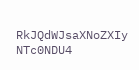RkJQdWJsaXNoZXIy NTc0NDU4